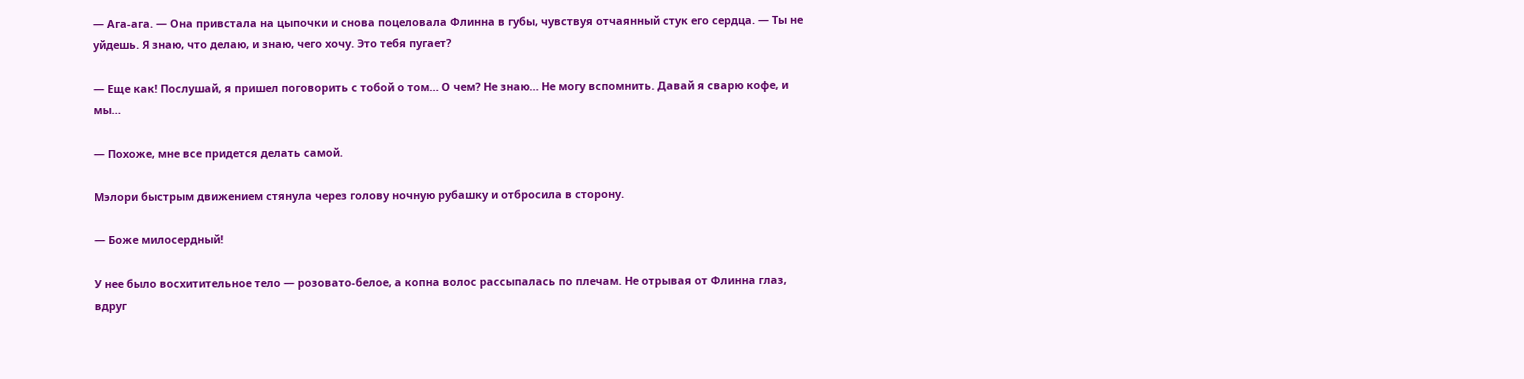— Ага-ага. — Она привстала на цыпочки и снова поцеловала Флинна в губы, чувствуя отчаянный стук его сердца. — Ты не уйдешь. Я знаю, что делаю, и знаю, чего хочу. Это тебя пугает?

— Еще как! Послушай, я пришел поговорить с тобой о том… О чем? Не знаю… Не могу вспомнить. Давай я сварю кофе, и мы…

— Похоже, мне все придется делать самой.

Мэлори быстрым движением стянула через голову ночную рубашку и отбросила в сторону.

— Боже милосердный!

У нее было восхитительное тело — розовато-белое, а копна волос рассыпалась по плечам. Не отрывая от Флинна глаз, вдруг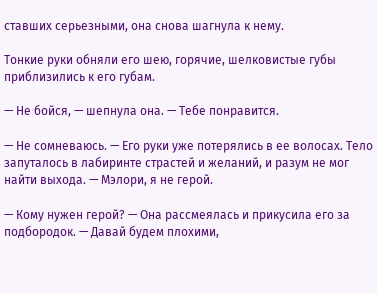ставших серьезными, она снова шагнула к нему.

Тонкие руки обняли его шею, горячие, шелковистые губы приблизились к его губам.

— Не бойся, — шепнула она. — Тебе понравится.

— Не сомневаюсь. — Его руки уже потерялись в ее волосах. Тело запуталось в лабиринте страстей и желаний, и разум не мог найти выхода. — Мэлори, я не герой.

— Кому нужен герой? — Она рассмеялась и прикусила его за подбородок. — Давай будем плохими,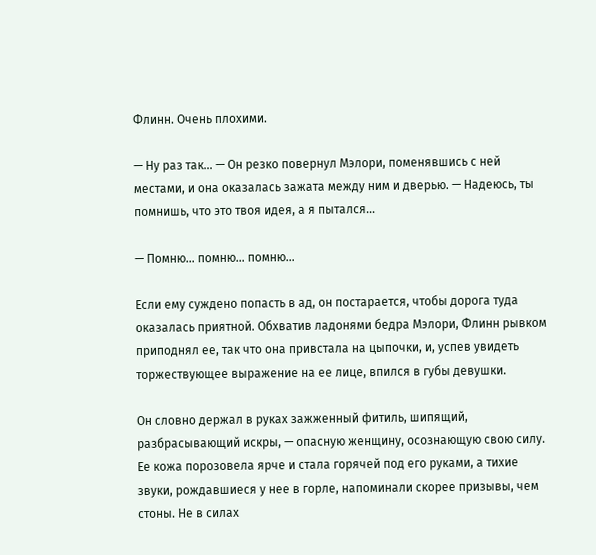Флинн. Очень плохими.

— Ну раз так… — Он резко повернул Мэлори, поменявшись с ней местами, и она оказалась зажата между ним и дверью. — Надеюсь, ты помнишь, что это твоя идея, а я пытался…

— Помню… помню… помню…

Если ему суждено попасть в ад, он постарается, чтобы дорога туда оказалась приятной. Обхватив ладонями бедра Мэлори, Флинн рывком приподнял ее, так что она привстала на цыпочки, и, успев увидеть торжествующее выражение на ее лице, впился в губы девушки.

Он словно держал в руках зажженный фитиль, шипящий, разбрасывающий искры, — опасную женщину, осознающую свою силу. Ее кожа порозовела ярче и стала горячей под его руками, а тихие звуки, рождавшиеся у нее в горле, напоминали скорее призывы, чем стоны. Не в силах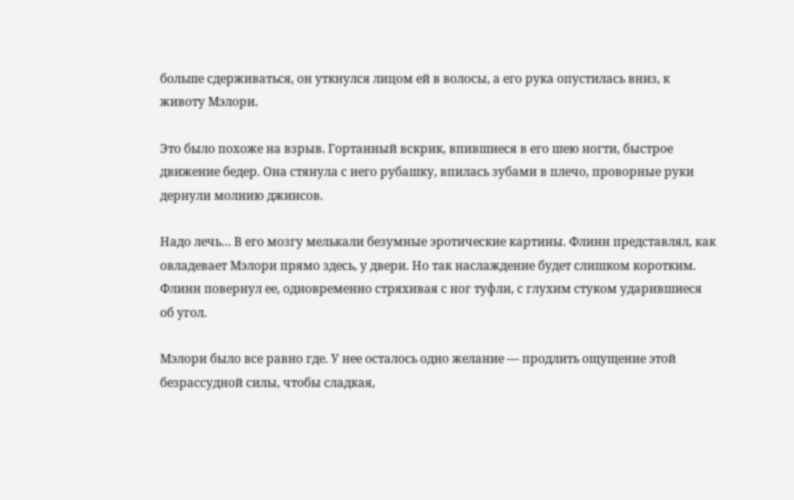больше сдерживаться, он уткнулся лицом ей в волосы, а его рука опустилась вниз, к животу Мэлори.

Это было похоже на взрыв. Гортанный вскрик, впившиеся в его шею ногти, быстрое движение бедер. Она стянула с него рубашку, впилась зубами в плечо, проворные руки дернули молнию джинсов.

Надо лечь… В его мозгу мелькали безумные эротические картины. Флинн представлял, как овладевает Мэлори прямо здесь, у двери. Но так наслаждение будет слишком коротким. Флинн повернул ее, одновременно стряхивая с ног туфли, с глухим стуком ударившиеся об угол.

Мэлори было все равно где. У нее осталось одно желание — продлить ощущение этой безрассудной силы, чтобы сладкая,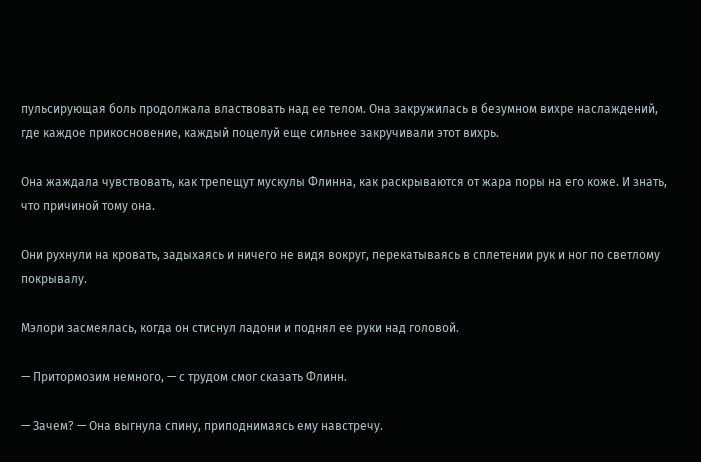пульсирующая боль продолжала властвовать над ее телом. Она закружилась в безумном вихре наслаждений, где каждое прикосновение, каждый поцелуй еще сильнее закручивали этот вихрь.

Она жаждала чувствовать, как трепещут мускулы Флинна, как раскрываются от жара поры на его коже. И знать, что причиной тому она.

Они рухнули на кровать, задыхаясь и ничего не видя вокруг, перекатываясь в сплетении рук и ног по светлому покрывалу.

Мэлори засмеялась, когда он стиснул ладони и поднял ее руки над головой.

— Притормозим немного, — с трудом смог сказать Флинн.

— Зачем? — Она выгнула спину, приподнимаясь ему навстречу.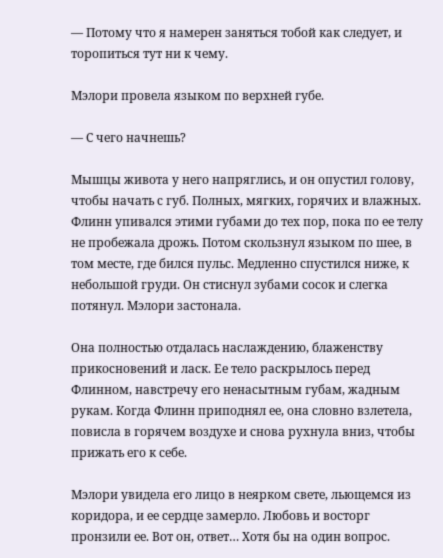— Потому что я намерен заняться тобой как следует, и торопиться тут ни к чему.

Мэлори провела языком по верхней губе.

— С чего начнешь?

Мышцы живота у него напряглись, и он опустил голову, чтобы начать с губ. Полных, мягких, горячих и влажных. Флинн упивался этими губами до тех пор, пока по ее телу не пробежала дрожь. Потом скользнул языком по шее, в том месте, где бился пульс. Медленно спустился ниже, к небольшой груди. Он стиснул зубами сосок и слегка потянул. Мэлори застонала.

Она полностью отдалась наслаждению, блаженству прикосновений и ласк. Ее тело раскрылось перед Флинном, навстречу его ненасытным губам, жадным рукам. Когда Флинн приподнял ее, она словно взлетела, повисла в горячем воздухе и снова рухнула вниз, чтобы прижать его к себе.

Мэлори увидела его лицо в неярком свете, льющемся из коридора, и ее сердце замерло. Любовь и восторг пронзили ее. Вот он, ответ… Хотя бы на один вопрос.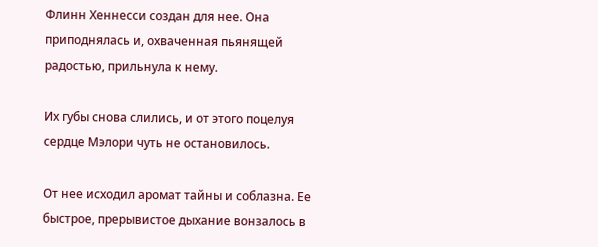Флинн Хеннесси создан для нее. Она приподнялась и, охваченная пьянящей радостью, прильнула к нему.

Их губы снова слились, и от этого поцелуя сердце Мэлори чуть не остановилось.

От нее исходил аромат тайны и соблазна. Ее быстрое, прерывистое дыхание вонзалось в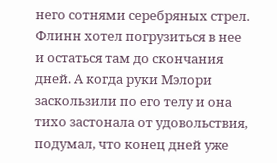него сотнями серебряных стрел. Флинн хотел погрузиться в нее и остаться там до скончания дней. А когда руки Мэлори заскользили по его телу и она тихо застонала от удовольствия, подумал, что конец дней уже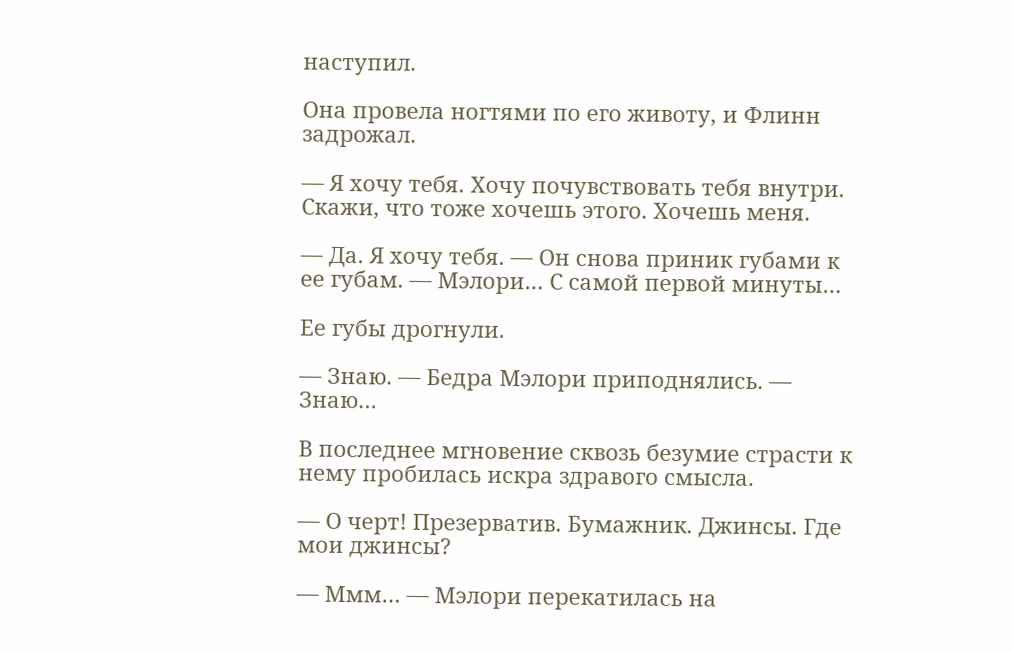наступил.

Она провела ногтями по его животу, и Флинн задрожал.

— Я хочу тебя. Хочу почувствовать тебя внутри. Скажи, что тоже хочешь этого. Хочешь меня.

— Да. Я хочу тебя. — Он снова приник губами к ее губам. — Мэлори… С самой первой минуты…

Ее губы дрогнули.

— Знаю. — Бедра Мэлори приподнялись. — Знаю…

В последнее мгновение сквозь безумие страсти к нему пробилась искра здравого смысла.

— О черт! Презерватив. Бумажник. Джинсы. Где мои джинсы?

— Ммм… — Мэлори перекатилась на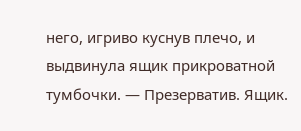него, игриво куснув плечо, и выдвинула ящик прикроватной тумбочки. — Презерватив. Ящик.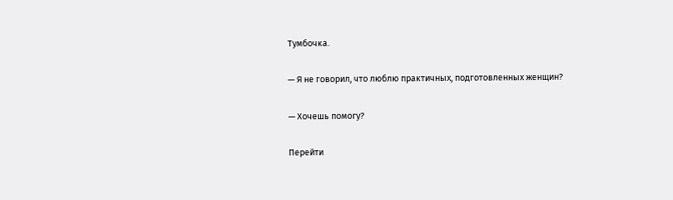Тумбочка.

— Я не говорил, что люблю практичных, подготовленных женщин?

— Хочешь помогу?

Перейти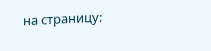на страницу: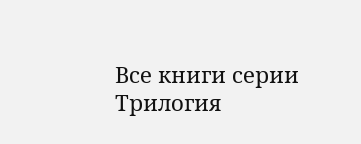Все книги серии Трилогия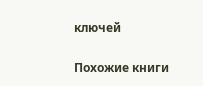ключей

Похожие книги